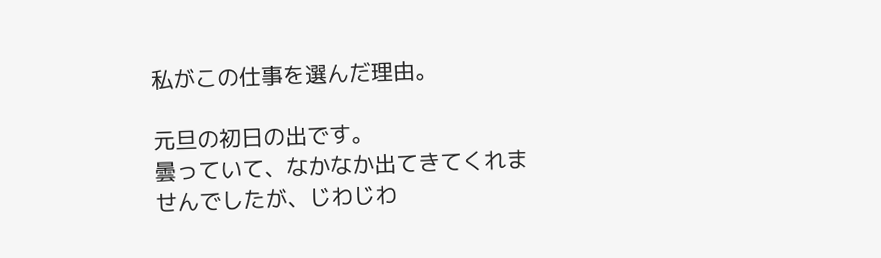私がこの仕事を選んだ理由。

元旦の初日の出です。
曇っていて、なかなか出てきてくれませんでしたが、じわじわ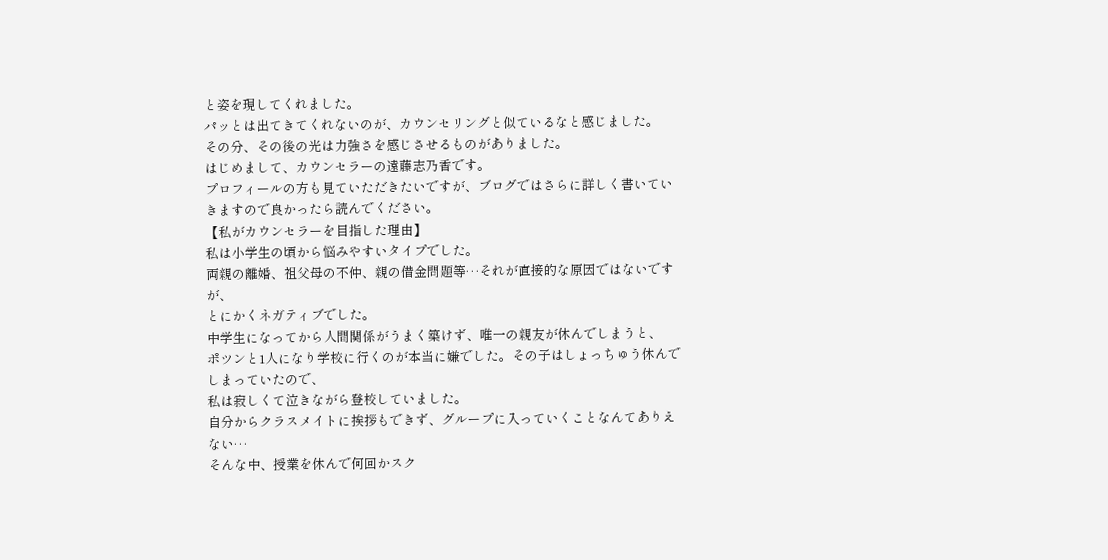と姿を現してくれました。
パッとは出てきてくれないのが、カウンセリングと似ているなと感じました。
その分、その後の光は力強さを感じさせるものがありました。
はじめまして、カウンセラーの遠藤志乃香です。
プロフィールの方も見ていただきたいですが、ブログではさらに詳しく書いていきますので良かったら読んでください。
【私がカウンセラーを目指した理由】
私は小学生の頃から悩みやすいタイプでした。
両親の離婚、祖父母の不仲、親の借金問題等…それが直接的な原因ではないですが、
とにかくネガティブでした。
中学生になってから人間関係がうまく築けず、唯一の親友が休んでしまうと、
ポツンと1人になり学校に行くのが本当に嫌でした。その子はしょっちゅう休んでしまっていたので、
私は寂しくて泣きながら登校していました。
自分からクラスメイトに挨拶もできず、グループに入っていくことなんてありえない…
そんな中、授業を休んで何回かスク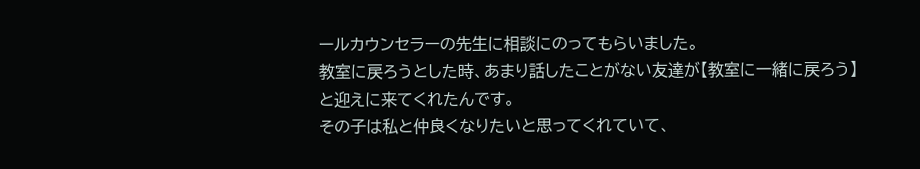ールカウンセラーの先生に相談にのってもらいました。
教室に戻ろうとした時、あまり話したことがない友達が【教室に一緒に戻ろう】と迎えに来てくれたんです。
その子は私と仲良くなりたいと思ってくれていて、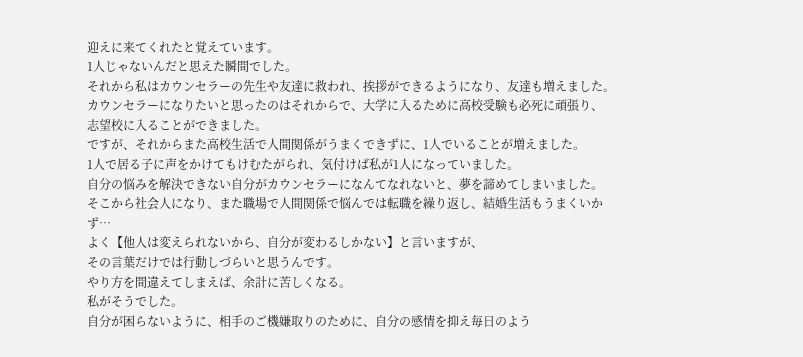迎えに来てくれたと覚えています。
1人じゃないんだと思えた瞬間でした。
それから私はカウンセラーの先生や友達に救われ、挨拶ができるようになり、友達も増えました。
カウンセラーになりたいと思ったのはそれからで、大学に入るために高校受験も必死に頑張り、
志望校に入ることができました。
ですが、それからまた高校生活で人間関係がうまくできずに、1人でいることが増えました。
1人で居る子に声をかけてもけむたがられ、気付けば私が1人になっていました。
自分の悩みを解決できない自分がカウンセラーになんてなれないと、夢を諦めてしまいました。
そこから社会人になり、また職場で人間関係で悩んでは転職を繰り返し、結婚生活もうまくいかず…
よく【他人は変えられないから、自分が変わるしかない】と言いますが、
その言葉だけでは行動しづらいと思うんです。
やり方を間違えてしまえば、余計に苦しくなる。
私がそうでした。
自分が困らないように、相手のご機嫌取りのために、自分の感情を抑え毎日のよう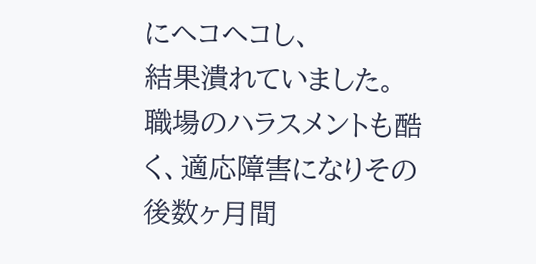にヘコヘコし、
結果潰れていました。
職場のハラスメントも酷く、適応障害になりその後数ヶ月間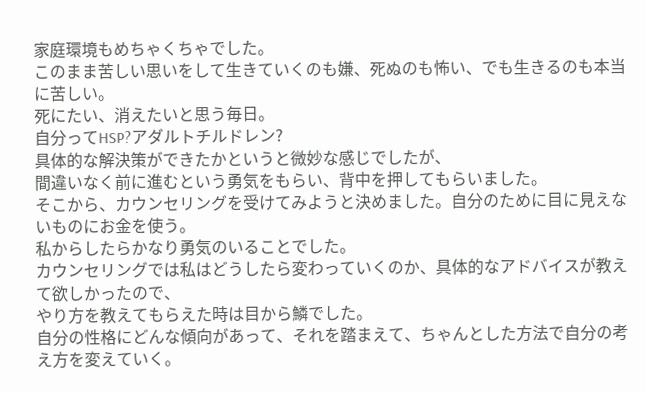家庭環境もめちゃくちゃでした。
このまま苦しい思いをして生きていくのも嫌、死ぬのも怖い、でも生きるのも本当に苦しい。
死にたい、消えたいと思う毎日。
自分ってHSP?アダルトチルドレン?
具体的な解決策ができたかというと微妙な感じでしたが、
間違いなく前に進むという勇気をもらい、背中を押してもらいました。
そこから、カウンセリングを受けてみようと決めました。自分のために目に見えないものにお金を使う。
私からしたらかなり勇気のいることでした。
カウンセリングでは私はどうしたら変わっていくのか、具体的なアドバイスが教えて欲しかったので、
やり方を教えてもらえた時は目から鱗でした。
自分の性格にどんな傾向があって、それを踏まえて、ちゃんとした方法で自分の考え方を変えていく。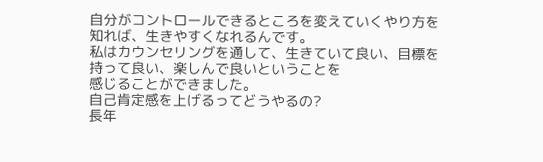自分がコントロールできるところを変えていくやり方を知れば、生きやすくなれるんです。
私はカウンセリングを通して、生きていて良い、目標を持って良い、楽しんで良いということを
感じることができました。
自己肯定感を上げるってどうやるの?
長年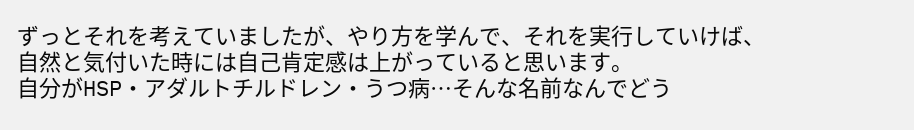ずっとそれを考えていましたが、やり方を学んで、それを実行していけば、
自然と気付いた時には自己肯定感は上がっていると思います。
自分がHSP・アダルトチルドレン・うつ病…そんな名前なんでどう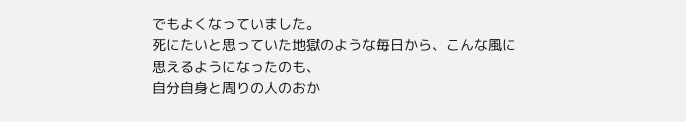でもよくなっていました。
死にたいと思っていた地獄のような毎日から、こんな風に思えるようになったのも、
自分自身と周りの人のおか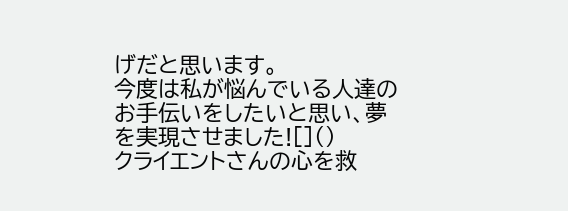げだと思います。
今度は私が悩んでいる人達のお手伝いをしたいと思い、夢を実現させました![]()
クライエントさんの心を救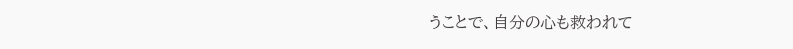うことで、自分の心も救われて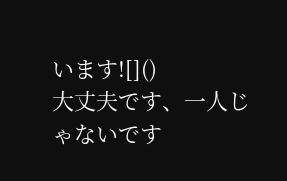います![]()
大丈夫です、一人じゃないです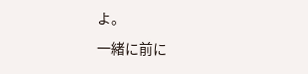よ。
一緒に前に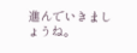進んでいきましょうね。